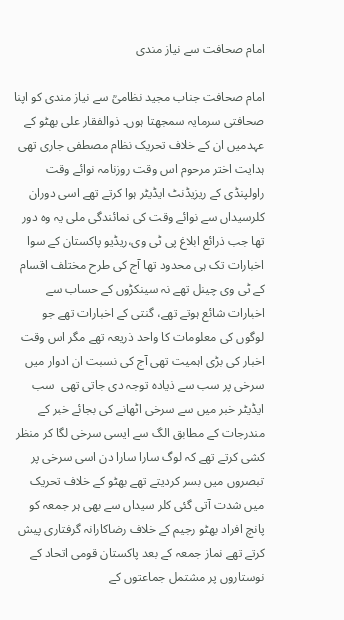امام صحافت سے نیاز مندی

امام صحافت جناب مجید نظامیؒ سے نیاز مندی کو اپنا صحافتی سرمایہ سمجھتا ہوں۔ ذوالفقار علی بھٹو کے عہدمیں ان کے خلاف تحریک نظام مصطفی جاری تھی ہدایت اختر مرحوم اس وقت روزنامہ نوائے وقت راولپنڈی کے ریزیڈنٹ ایڈیٹر ہوا کرتے تھے اسی دوران کلرسیداں سے نوائے وقت کی نمائندگی ملی یہ وہ دور تھا جب ذرائع ابلاغ پی ٹی وی،ریڈیو پاکستان کے سوا اخبارات تک ہی محدود تھا آج کی طرح مختلف اقسام کے ٹی وی چینل تھے نہ سینکڑوں کے حساب سے اخبارات شائع ہوتے تھے، گنتی کے اخبارات تھے جو لوگوں کی معلومات کا واحد ذریعہ تھے مگر اس وقت اخبار کی بڑی اہمیت تھی آج کی نسبت ان ادوار میں سرخی پر سب سے ذیادہ توجہ دی جاتی تھی  سب ایڈیٹر خبر میں سے سرخی اٹھانے کی بجائے خبر کے مندرجات کے مطابق الگ سے ایسی سرخی لگا کر منظر کشی کرتے تھے کہ لوگ سارا سارا دن اسی سرخی پر تبصروں میں بسر کردیتے تھے بھٹو کے خلاف تحریک میں شدت آتی گئی کلر سیداں سے بھی ہر جمعہ کو پانچ افراد بھٹو رجیم کے خلاف رضاکارانہ گرفتاری پیش کرتے تھے نماز جمعہ کے بعد پاکستان قومی اتحاد کے نوستاروں پر مشتمل جماعتوں کے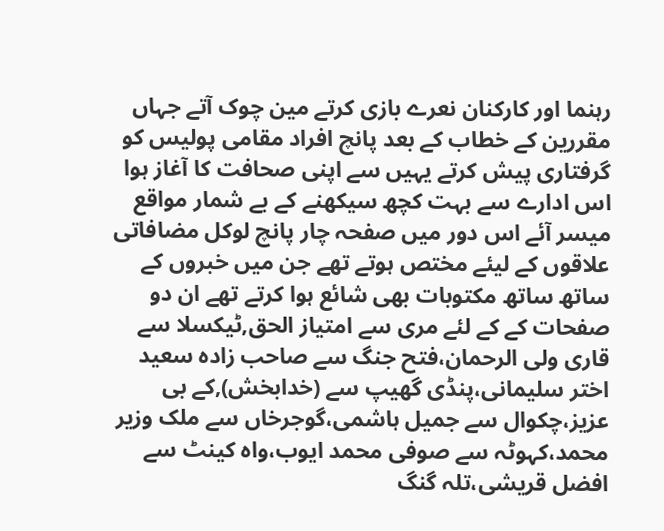رہنما اور کارکنان نعرے بازی کرتے مین چوک آتے جہاں مقررین کے خطاب کے بعد پانچ افراد مقامی پولیس کو گرفتاری پیش کرتے یہیں سے اپنی صحافت کا آغاز ہوا اس ادارے سے بہت کچھ سیکھنے کے بے شمار مواقع میسر آئے اس دور میں صفحہ چار پانچ لوکل مضافاتی علاقوں کے لیئے مختص ہوتے تھے جن میں خبروں کے ساتھ ساتھ مکتوبات بھی شائع ہوا کرتے تھے ان دو صفحات کے کے لئے مری سے امتیاز الحق,ٹیکسلا سے قاری ولی الرحمان،فتح جنگ سے صاحب زادہ سعید اختر سلیمانی،پنڈی گھیپ سے (خدابخش),کے بی عزیز،چکوال سے جمیل ہاشمی،گوجرخاں سے ملک وزیر محمد،کہوٹہ سے صوفی محمد ایوب،واہ کینٹ سے افضل قریشی،تلہ گنگ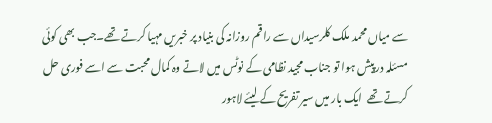سے میاں محمد ملک کلرسیداں سے راقم روزانہ کی بنیاد پر خبریں مہیا کرتے تھے۔جب بھی کوئی مسئلہ درپیش ہوا تو جناب مجید نظامی کے نوٹس میں لاتے وہ کمال محبت سے اسے فوری حل کرتے تھے  ایک بار میں سیر تفریح کے لیئے لاہور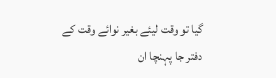گیا تو وقت لیئے بغیر نوائے وقت کے دفتر جا پہنچا ان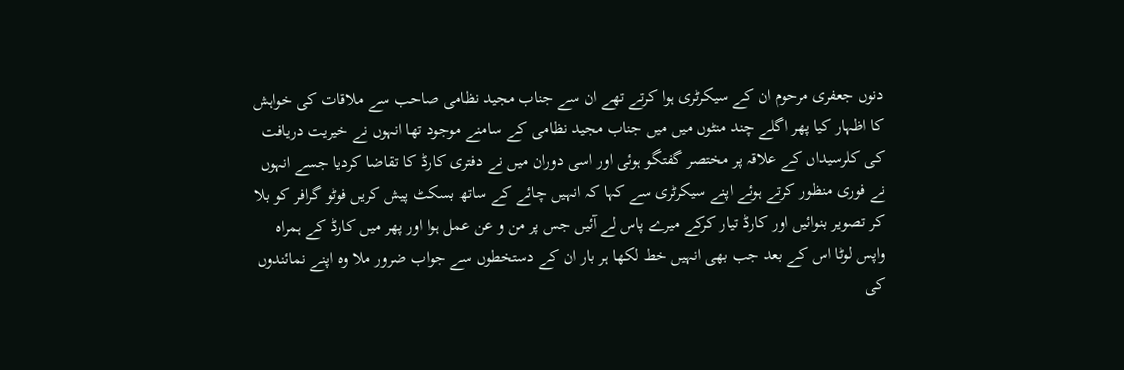دنوں جعفری مرحوم ان کے سیکرٹری ہوا کرتے تھے ان سے جناب مجید نظامی صاحب سے ملاقات کی خواہش کا اظہار کیا پھر اگلے چند منٹوں میں میں جناب مجید نظامی کے سامنے موجود تھا انہوں نے خیریت دریافت کی کلرسیداں کے علاقہ پر مختصر گفتگو ہوئی اور اسی دوران میں نے دفتری کارڈ کا تقاضا کردیا جسے انہوں نے فوری منظور کرتے ہوئے اپنے سیکرٹری سے کہا کہ انہیں چائے کے ساتھ بسکٹ پیش کریں فوٹو گرافر کو بلا کر تصویر بنوائیں اور کارڈ تیار کرکے میرے پاس لے آئیں جس پر من و عن عمل ہوا اور پھر میں کارڈ کے ہمراہ واپس لوٹا اس کے بعد جب بھی انہیں خط لکھا ہر بار ان کے دستخطوں سے جواب ضرور ملا وہ اپنے نمائندوں کی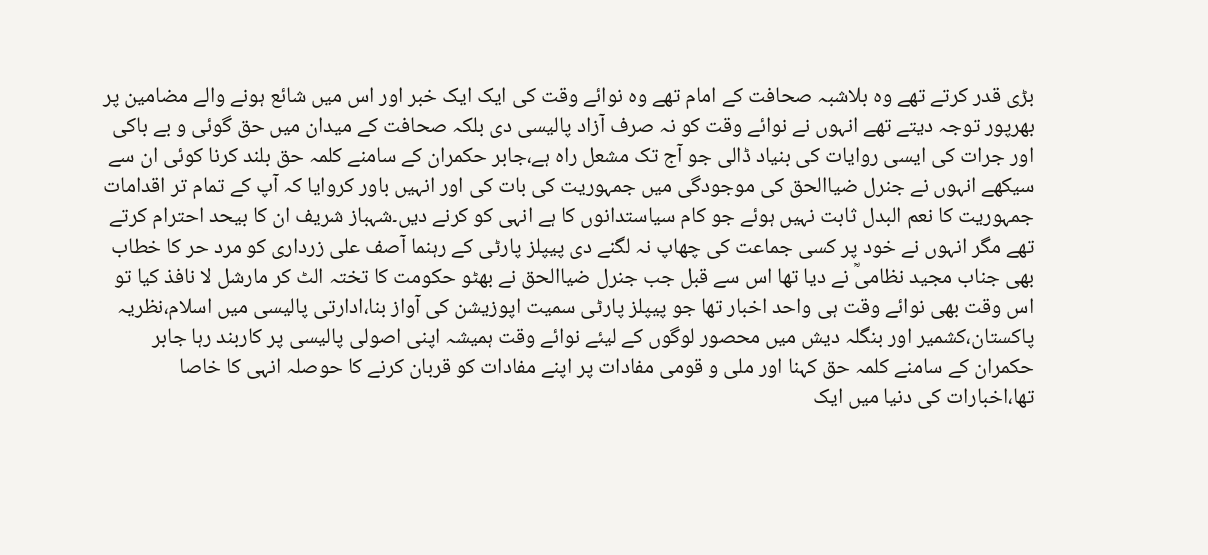بڑی قدر کرتے تھے وہ بلاشبہ صحافت کے امام تھے وہ نوائے وقت کی ایک ایک خبر اور اس میں شائع ہونے والے مضامین پر بھرپور توجہ دیتے تھے انہوں نے نوائے وقت کو نہ صرف آزاد پالیسی دی بلکہ صحافت کے میدان میں حق گوئی و بے باکی اور جرات کی ایسی روایات کی بنیاد ڈالی جو آج تک مشعل راہ ہے،جابر حکمران کے سامنے کلمہ حق بلند کرنا کوئی ان سے سیکھے انہوں نے جنرل ضیاالحق کی موجودگی میں جمہوریت کی بات کی اور انہیں باور کروایا کہ آپ کے تمام تر اقدامات جمہوریت کا نعم البدل ثابت نہیں ہوئے جو کام سیاستدانوں کا ہے انہی کو کرنے دیں۔شہباز شریف ان کا بیحد احترام کرتے تھے مگر انہوں نے خود پر کسی جماعت کی چھاپ نہ لگنے دی پیپلز پارٹی کے رہنما آصف علی زرداری کو مرد حر کا خطاب بھی جناب مجید نظامیؒ نے دیا تھا اس سے قبل جب جنرل ضیاالحق نے بھٹو حکومت کا تختہ الٹ کر مارشل لا نافذ کیا تو اس وقت بھی نوائے وقت ہی واحد اخبار تھا جو پیپلز پارٹی سمیت اپوزیشن کی آواز بنا،ادارتی پالیسی میں اسلام،نظریہ پاکستان،کشمیر اور بنگلہ دیش میں محصور لوگوں کے لیئے نوائے وقت ہمیشہ اپنی اصولی پالیسی پر کاربند رہا جابر حکمران کے سامنے کلمہ حق کہنا اور ملی و قومی مفادات پر اپنے مفادات کو قربان کرنے کا حوصلہ انہی کا خاصا تھا،اخبارات کی دنیا میں ایک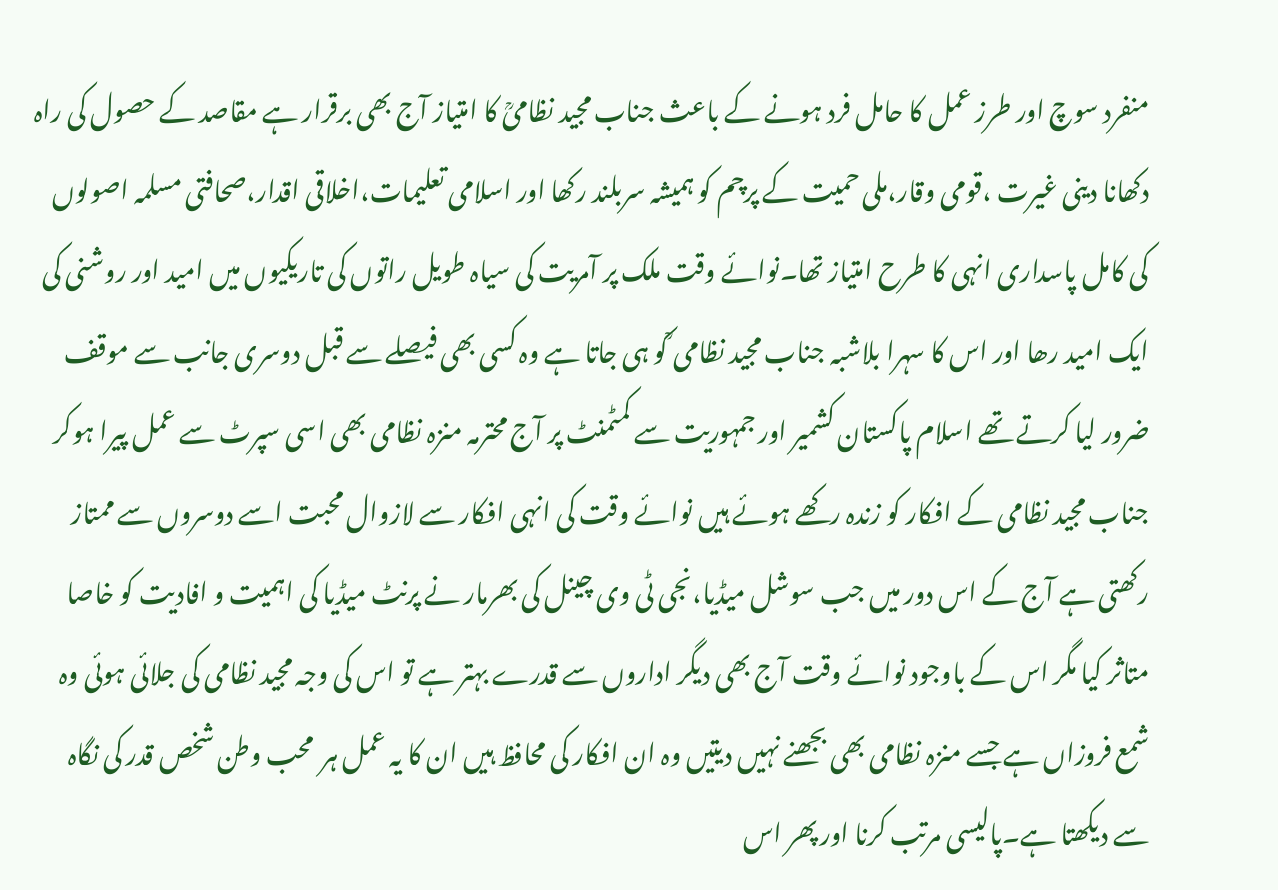منفرد سوچ اور طرز عمل کا حامل فرد ہونے کے باعث جناب مجید نظامیؒ کا امتیاز آج بھی برقرار ہے مقاصد کے حصول کی راہ دکھانا دینی غیرت ،قومی وقار،ملی حمیت کے پرچم کو ہمیشہ سربلند رکھا اور اسلامی تعلیمات،اخلاقی اقدار،صحافتی مسلمہ اصولوں کی کامل پاسداری انہی کا طرح امتیاز تھا۔نوائے وقت ملک پر آمریت کی سیاہ طویل راتوں کی تاریکیوں میں امید اور روشنی کی ایک امید رھا اور اس کا سہرا بلاشبہ جناب مجید نظامی ؒکو ہی جاتا ہے وہ کسی بھی فیصلے سے قبل دوسری جانب سے موقف ضرور لیا کرتے تھے اسلام پاکستان کشمیر اور جمہوریت سے کمٹمنٹ پر آج محترمہ منزہ نظامی بھی اسی سپرٹ سے عمل پیرا ہوکر جناب مجید نظامی کے افکار کو زندہ رکھے ہوئے ہیں نوائے وقت کی انہی افکار سے لازوال محبت اسے دوسروں سے ممتاز رکھتی ہے آج کے اس دور میں جب سوشل میڈیا،نجی ٹی وی چینل کی بھرمار نے پرنٹ میڈیا کی اہمیت و افادیت کو خاصا متاثر کیا مگر اس کے باوجود نوائے وقت آج بھی دیگر اداروں سے قدرے بہتر ہے تو اس کی وجہ مجید نظامی کی جلائی ہوئی وہ شمع فروزاں ہے جسے منزہ نظامی بھی بجھنے نہیں دیتیں وہ ان افکار کی محافظ ہیں ان کا یہ عمل ہر  محب وطن شخص قدر کی نگاہ سے دیکھتا ہے۔پالیسی مرتب کرنا اور پھر اس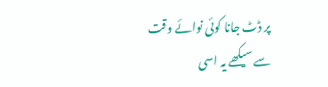پر ڈٹ جانا کوئی نوائے وقت سے سیکھے یہ اسی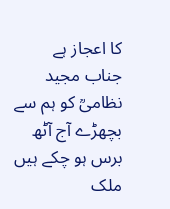کا اعجاز ہے جناب مجید نظامیؒ کو ہم سے بچھڑے آج آٹھ برس ہو چکے ہیں ملک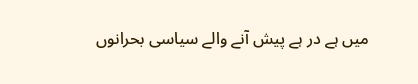میں ہے در ہے پیش آنے والے سیاسی بحرانوں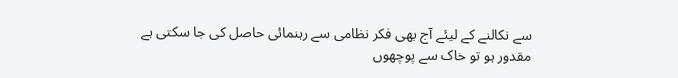سے نکالنے کے لیئے آج بھی فکر نظامی سے رہنمائی حاصل کی جا سکتی ہے
مقدور ہو تو خاک سے پوچھوں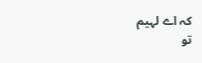کہ اے لہیم
تو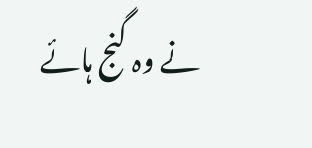نے وہ گنج ہائے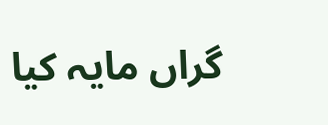گراں مایہ کیا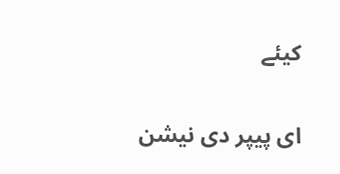کیئے

ای پیپر دی نیشن